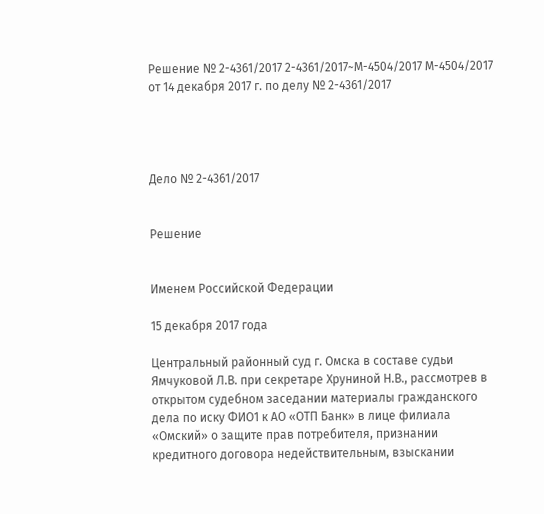Решение № 2-4361/2017 2-4361/2017~М-4504/2017 М-4504/2017 от 14 декабря 2017 г. по делу № 2-4361/2017




Дело № 2-4361/2017


Решение


Именем Российской Федерации

15 декабря 2017 года

Центральный районный суд г. Омска в составе судьи Ямчуковой Л.В. при секретаре Хруниной Н.В., рассмотрев в открытом судебном заседании материалы гражданского дела по иску ФИО1 к АО «ОТП Банк» в лице филиала «Омский» о защите прав потребителя, признании кредитного договора недействительным, взыскании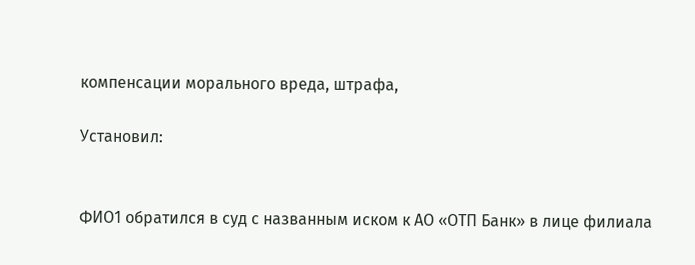компенсации морального вреда, штрафа,

Установил:


ФИО1 обратился в суд с названным иском к АО «ОТП Банк» в лице филиала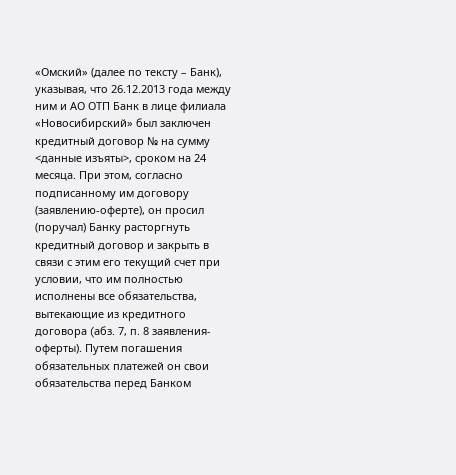«Омский» (далее по тексту – Банк), указывая, что 26.12.2013 года между ним и АО ОТП Банк в лице филиала «Новосибирский» был заключен кредитный договор № на сумму <данные изъяты>, сроком на 24 месяца. При этом, согласно подписанному им договору (заявлению-оферте), он просил (поручал) Банку расторгнуть кредитный договор и закрыть в связи с этим его текущий счет при условии, что им полностью исполнены все обязательства, вытекающие из кредитного договора (aбз. 7, п. 8 заявления-оферты). Путем погашения обязательных платежей он свои обязательства перед Банком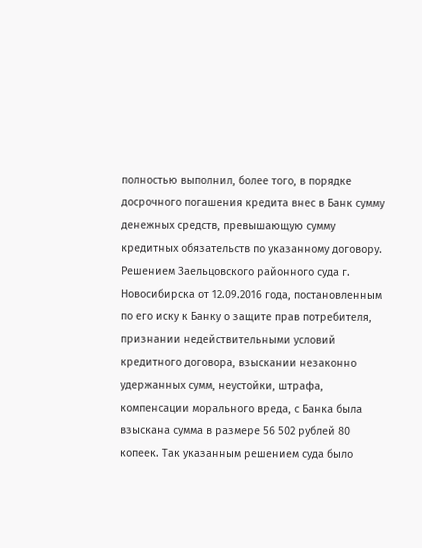полностью выполнил, более того, в порядке досрочного погашения кредита внес в Банк сумму денежных средств, превышающую сумму кредитных обязательств по указанному договору. Решением Заельцовского районного суда г. Новосибирска от 12.09.2016 года, постановленным по его иску к Банку о защите прав потребителя, признании недействительными условий кредитного договора, взыскании незаконно удержанных сумм, неустойки, штрафа, компенсации морального вреда, с Банка была взыскана сумма в размере 56 502 рублей 80 копеек. Так указанным решением суда было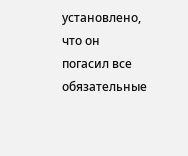установлено, что он погасил все обязательные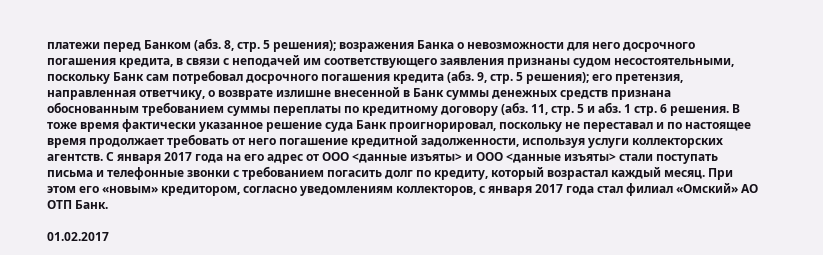платежи перед Банком (абз. 8, стр. 5 решения); возражения Банка о невозможности для него досрочного погашения кредита, в связи с неподачей им соответствующего заявления признаны судом несостоятельными, поскольку Банк сам потребовал досрочного погашения кредита (абз. 9, стр. 5 решения); его претензия, направленная ответчику, о возврате излишне внесенной в Банк суммы денежных средств признана обоснованным требованием суммы переплаты по кредитному договору (абз. 11, стр. 5 и абз. 1 стр. 6 решения. В тоже время фактически указанное решение суда Банк проигнорировал, поскольку не переставал и по настоящее время продолжает требовать от него погашение кредитной задолженности, используя услуги коллекторских агентств. С января 2017 года на его адрес от ООО <данные изъяты> и ООО <данные изъяты> стали поступать письма и телефонные звонки с требованием погасить долг по кредиту, который возрастал каждый месяц. При этом его «новым» кредитором, согласно уведомлениям коллекторов, с января 2017 года стал филиал «Омский» АО ОТП Банк.

01.02.2017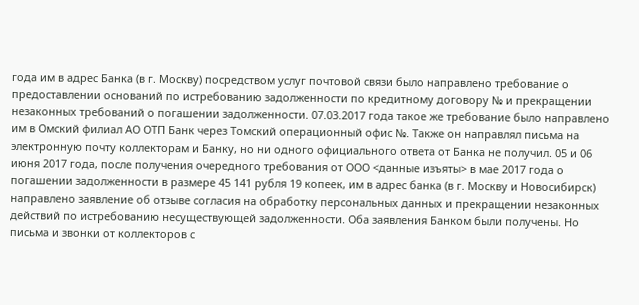года им в адрес Банка (в г. Москву) посредством услуг почтовой связи было направлено требование о предоставлении оснований по истребованию задолженности по кредитному договору № и прекращении незаконных требований о погашении задолженности. 07.03.2017 года такое же требование было направлено им в Омский филиал АО ОТП Банк через Томский операционный офис №. Также он направлял письма на электронную почту коллекторам и Банку, но ни одного официального ответа от Банка не получил. 05 и 06 июня 2017 года, после получения очередного требования от ООО <данные изъяты> в мае 2017 года о погашении задолженности в размере 45 141 рубля 19 копеек, им в адрес банка (в г. Москву и Новосибирск) направлено заявление об отзыве согласия на обработку персональных данных и прекращении незаконных действий по истребованию несуществующей задолженности. Оба заявления Банком были получены. Но письма и звонки от коллекторов с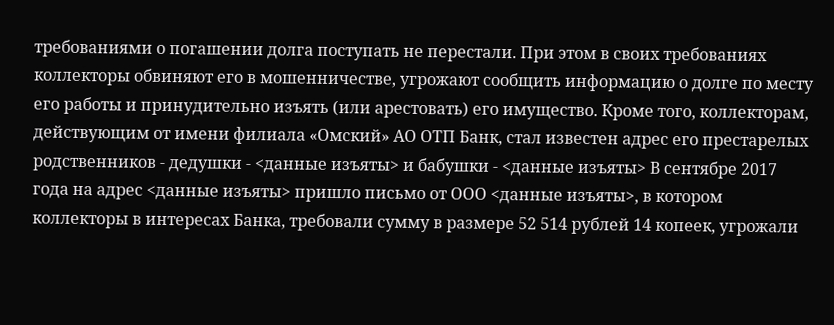требованиями о погашении долга поступать не перестали. При этом в своих требованиях коллекторы обвиняют его в мошенничестве, угрожают сообщить информацию о долге по месту его работы и принудительно изъять (или арестовать) его имущество. Кроме того, коллекторам, действующим от имени филиала «Омский» АО ОТП Банк, стал известен адрес его престарелых родственников - дедушки - <данные изъяты> и бабушки - <данные изъяты> В сентябре 2017 года на адрес <данные изъяты> пришло письмо от ООО <данные изъяты>, в котором коллекторы в интересах Банка, требовали сумму в размере 52 514 рублей 14 копеек, угрожали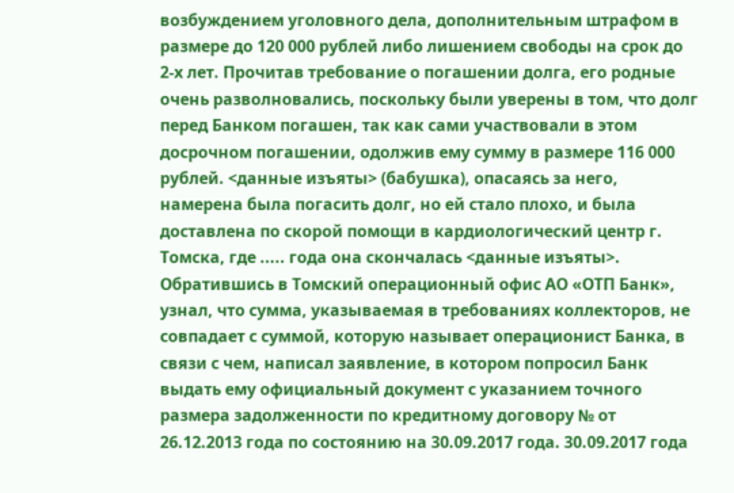возбуждением уголовного дела, дополнительным штрафом в размере до 120 000 рублей либо лишением свободы на срок до 2-х лет. Прочитав требование о погашении долга, его родные очень разволновались, поскольку были уверены в том, что долг перед Банком погашен, так как сами участвовали в этом досрочном погашении, одолжив ему сумму в размере 116 000 рублей. <данные изъяты> (бабушка), опасаясь за него, намерена была погасить долг, но ей стало плохо, и была доставлена по скорой помощи в кардиологический центр г. Томска, где ..... года она скончалась <данные изъяты>. Обратившись в Томский операционный офис АО «ОТП Банк», узнал, что сумма, указываемая в требованиях коллекторов, не совпадает с суммой, которую называет операционист Банка, в связи с чем, написал заявление, в котором попросил Банк выдать ему официальный документ с указанием точного размера задолженности по кредитному договору № от 26.12.2013 года по состоянию на 30.09.2017 года. 30.09.2017 года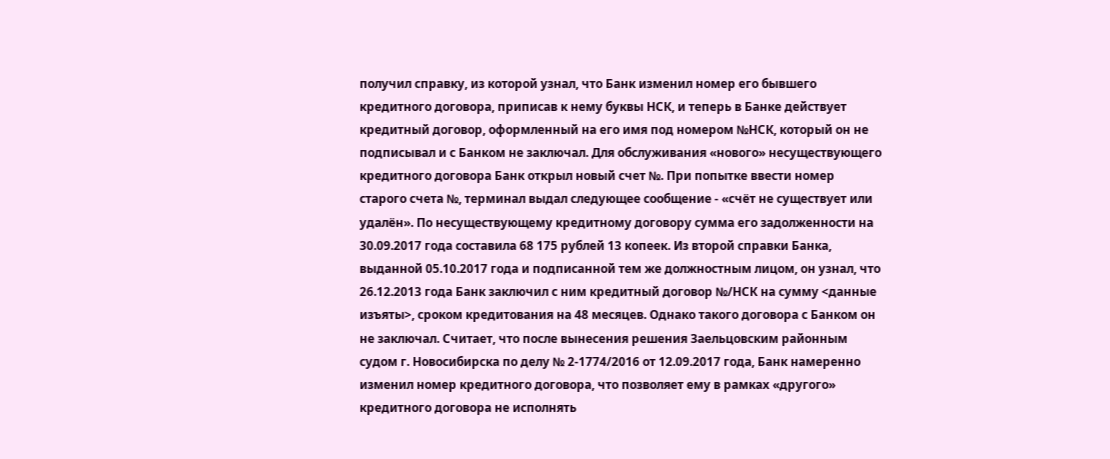получил справку, из которой узнал, что Банк изменил номер его бывшего кредитного договора, приписав к нему буквы НСК, и теперь в Банке действует кредитный договор, оформленный на его имя под номером №НСК, который он не подписывал и с Банком не заключал. Для обслуживания «нового» несуществующего кредитного договора Банк открыл новый счет №. При попытке ввести номер старого счета №, терминал выдал следующее сообщение - «счёт не существует или удалён». По несуществующему кредитному договору сумма его задолженности на 30.09.2017 года составила 68 175 рублей 13 копеек. Из второй справки Банка, выданной 05.10.2017 года и подписанной тем же должностным лицом, он узнал, что 26.12.2013 года Банк заключил с ним кредитный договор №/НСК на сумму <данные изъяты>, сроком кредитования на 48 месяцев. Однако такого договора с Банком он не заключал. Считает, что после вынесения решения Заельцовским районным судом г. Новосибирска по делу № 2-1774/2016 от 12.09.2017 года, Банк намеренно изменил номер кредитного договора, что позволяет ему в рамках «другого» кредитного договора не исполнять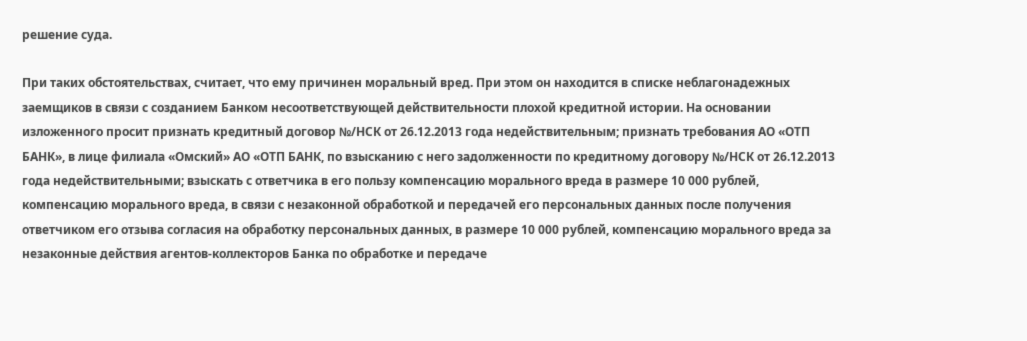решение суда.

При таких обстоятельствах, считает, что ему причинен моральный вред. При этом он находится в списке неблагонадежных заемщиков в связи с созданием Банком несоответствующей действительности плохой кредитной истории. На основании изложенного просит признать кредитный договор №/НСК от 26.12.2013 года недействительным; признать требования АО «ОТП БАНК», в лице филиала «Омский» АО «ОТП БАНК, по взысканию с него задолженности по кредитному договору №/НСК от 26.12.2013 года недействительными; взыскать с ответчика в его пользу компенсацию морального вреда в размере 10 000 рублей, компенсацию морального вреда, в связи с незаконной обработкой и передачей его персональных данных после получения ответчиком его отзыва согласия на обработку персональных данных, в размере 10 000 рублей, компенсацию морального вреда за незаконные действия агентов-коллекторов Банка по обработке и передаче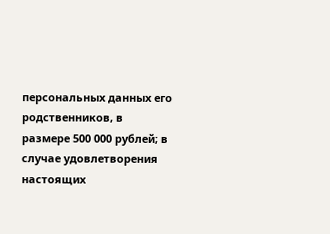персональных данных его родственников, в размере 500 000 рублей; в случае удовлетворения настоящих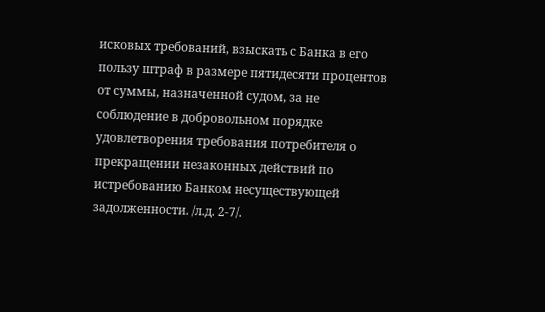исковых требований, взыскать с Банка в его пользу штраф в размере пятидесяти процентов от суммы, назначенной судом, за не соблюдение в добровольном порядке удовлетворения требования потребителя о прекращении незаконных действий по истребованию Банком несуществующей задолженности. /л.д. 2-7/.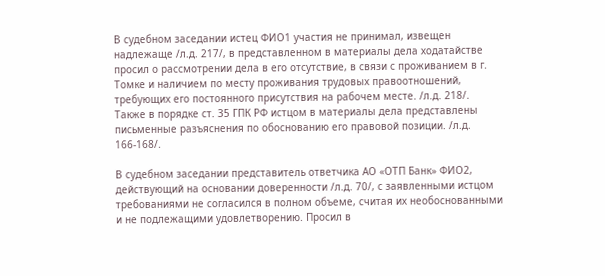В судебном заседании истец ФИО1 участия не принимал, извещен надлежаще /л.д. 217/, в представленном в материалы дела ходатайстве просил о рассмотрении дела в его отсутствие, в связи с проживанием в г. Томке и наличием по месту проживания трудовых правоотношений, требующих его постоянного присутствия на рабочем месте. /л.д. 218/. Также в порядке ст. 35 ГПК РФ истцом в материалы дела представлены письменные разъяснения по обоснованию его правовой позиции. /л.д. 166-168/.

В судебном заседании представитель ответчика АО «ОТП Банк» ФИО2, действующий на основании доверенности /л.д. 70/, с заявленными истцом требованиями не согласился в полном объеме, считая их необоснованными и не подлежащими удовлетворению. Просил в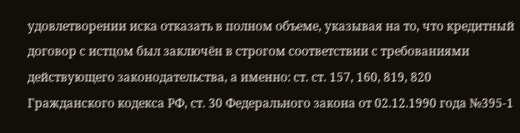удовлетворении иска отказать в полном объеме, указывая на то, что кредитный договор с истцом был заключён в строгом соответствии с требованиями действующего законодательства, а именно: ст. ст. 157, 160, 819, 820 Гражданского кодекса РФ, ст. 30 Федерального закона от 02.12.1990 года №395-1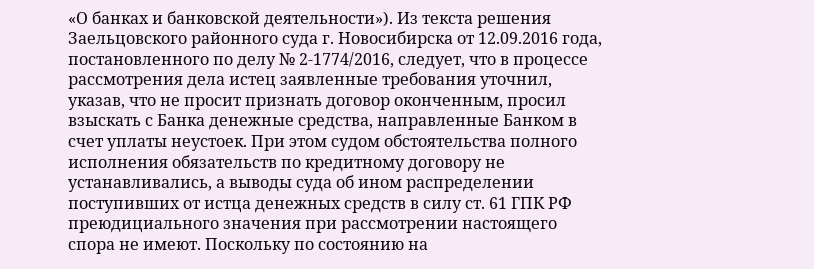«О банках и банковской деятельности»). Из текста решения Заельцовского районного суда г. Новосибирска от 12.09.2016 года, постановленного по делу № 2-1774/2016, следует, что в процессе рассмотрения дела истец заявленные требования уточнил, указав, что не просит признать договор оконченным, просил взыскать с Банка денежные средства, направленные Банком в счет уплаты неустоек. При этом судом обстоятельства полного исполнения обязательств по кредитному договору не устанавливались, а выводы суда об ином распределении поступивших от истца денежных средств в силу ст. 61 ГПК РФ преюдициального значения при рассмотрении настоящего спора не имеют. Поскольку по состоянию на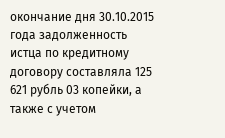окончание дня 30.10.2015 года задолженность истца по кредитному договору составляла 125 621 рубль 03 копейки, а также с учетом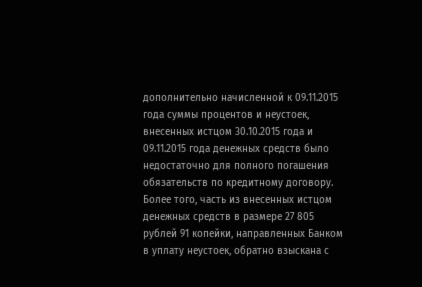дополнительно начисленной к 09.11.2015 года суммы процентов и неустоек, внесенных истцом 30.10.2015 года и 09.11.2015 года денежных средств было недостаточно для полного погашения обязательств по кредитному договору. Более того, часть из внесенных истцом денежных средств в размере 27 805 рублей 91 копейки, направленных Банком в уплату неустоек, обратно взыскана с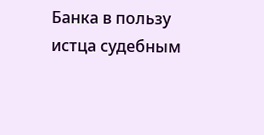Банка в пользу истца судебным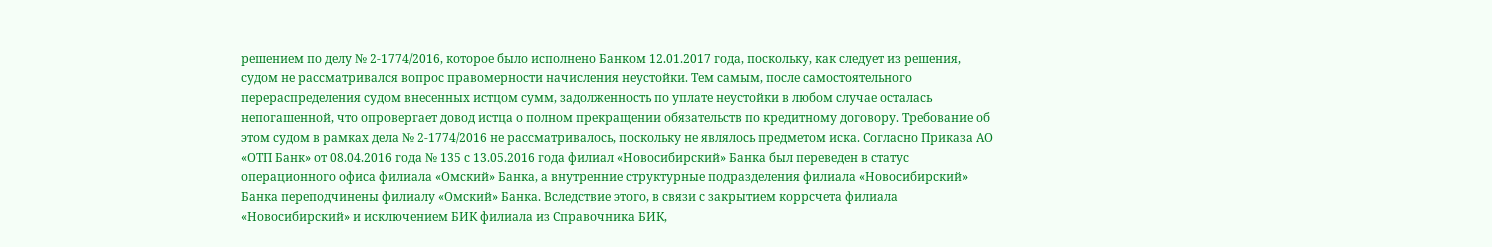решением по делу № 2-1774/2016, которое было исполнено Банком 12.01.2017 года, поскольку, как следует из решения, судом не рассматривался вопрос правомерности начисления неустойки. Тем самым, после самостоятельного перераспределения судом внесенных истцом сумм, задолженность по уплате неустойки в любом случае осталась непогашенной, что опровергает довод истца о полном прекращении обязательств по кредитному договору. Требование об этом судом в рамках дела № 2-1774/2016 не рассматривалось, поскольку не являлось предметом иска. Согласно Приказа АО «ОТП Банк» от 08.04.2016 года № 135 с 13.05.2016 года филиал «Новосибирский» Банка был переведен в статус операционного офиса филиала «Омский» Банка, а внутренние структурные подразделения филиала «Новосибирский» Банка переподчинены филиалу «Омский» Банка. Вследствие этого, в связи с закрытием коррсчета филиала «Новосибирский» и исключением БИК филиала из Справочника БИК,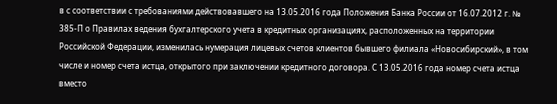в с соответствии с требованиями действовавшего на 13.05.2016 года Положения Банка России от 16.07.2012 г. № 385-П о Правилах ведения бухгалтерского учета в кредитных организациях, расположенных на территории Российской Федерации, изменилась нумерация лицевых счетов клиентов бывшего филиала «Новосибирский», в том числе и номер счета истца, открытого при заключении кредитного договора. С 13.05.2016 года номер счета истца вместо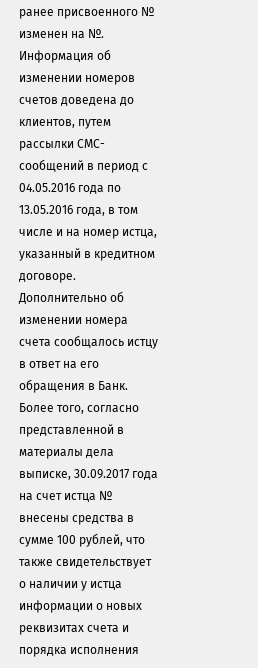ранее присвоенного № изменен на №. Информация об изменении номеров счетов доведена до клиентов, путем рассылки СМС-сообщений в период с 04.05.2016 года по 13.05.2016 года, в том числе и на номер истца, указанный в кредитном договоре. Дополнительно об изменении номера счета сообщалось истцу в ответ на его обращения в Банк. Более того, согласно представленной в материалы дела выписке, 30.09.2017 года на счет истца № внесены средства в сумме 100 рублей, что также свидетельствует о наличии у истца информации о новых реквизитах счета и порядка исполнения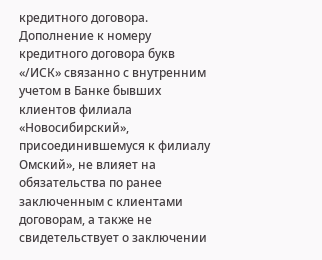кредитного договора. Дополнение к номеру кредитного договора букв «/ИСК» связанно с внутренним учетом в Банке бывших клиентов филиала «Новосибирский», присоединившемуся к филиалу Омский», не влияет на обязательства по ранее заключенным с клиентами договорам, а также не свидетельствует о заключении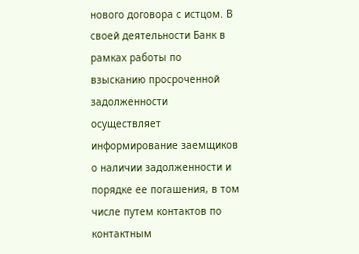нового договора с истцом. В своей деятельности Банк в рамках работы по взысканию просроченной задолженности осуществляет информирование заемщиков о наличии задолженности и порядке ее погашения, в том числе путем контактов по контактным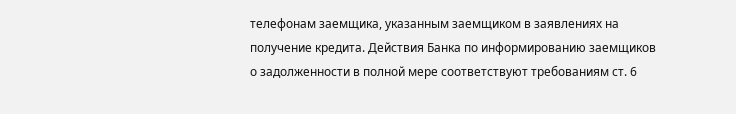телефонам заемщика, указанным заемщиком в заявлениях на получение кредита. Действия Банка по информированию заемщиков о задолженности в полной мере соответствуют требованиям ст. 6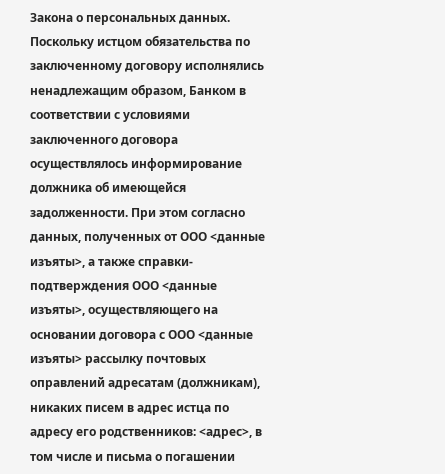Закона о персональных данных. Поскольку истцом обязательства по заключенному договору исполнялись ненадлежащим образом, Банком в соответствии с условиями заключенного договора осуществлялось информирование должника об имеющейся задолженности. При этом согласно данных, полученных от ООО <данные изъяты>, а также справки-подтверждения ООО <данные изъяты>, осуществляющего на основании договора с ООО <данные изъяты> рассылку почтовых оправлений адресатам (должникам), никаких писем в адрес истца по адресу его родственников: <адрес>, в том числе и письма о погашении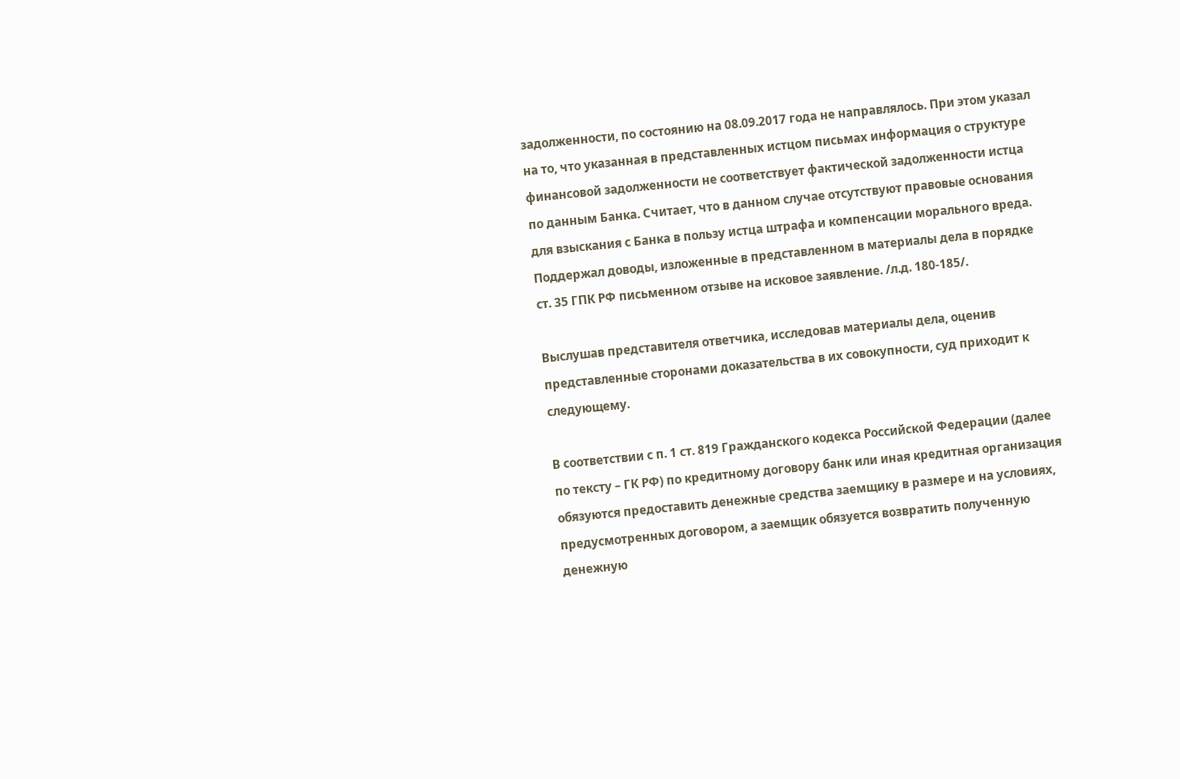задолженности, по состоянию на 08.09.2017 года не направлялось. При этом указал на то, что указанная в представленных истцом письмах информация о структуре финансовой задолженности не соответствует фактической задолженности истца по данным Банка. Считает, что в данном случае отсутствуют правовые основания для взыскания с Банка в пользу истца штрафа и компенсации морального вреда. Поддержал доводы, изложенные в представленном в материалы дела в порядке ст. 35 ГПК РФ письменном отзыве на исковое заявление. /л.д. 180-185/.

Выслушав представителя ответчика, исследовав материалы дела, оценив представленные сторонами доказательства в их совокупности, суд приходит к следующему.

В соответствии с п. 1 ст. 819 Гражданского кодекса Российской Федерации (далее по тексту – ГК РФ) по кредитному договору банк или иная кредитная организация обязуются предоставить денежные средства заемщику в размере и на условиях, предусмотренных договором, а заемщик обязуется возвратить полученную денежную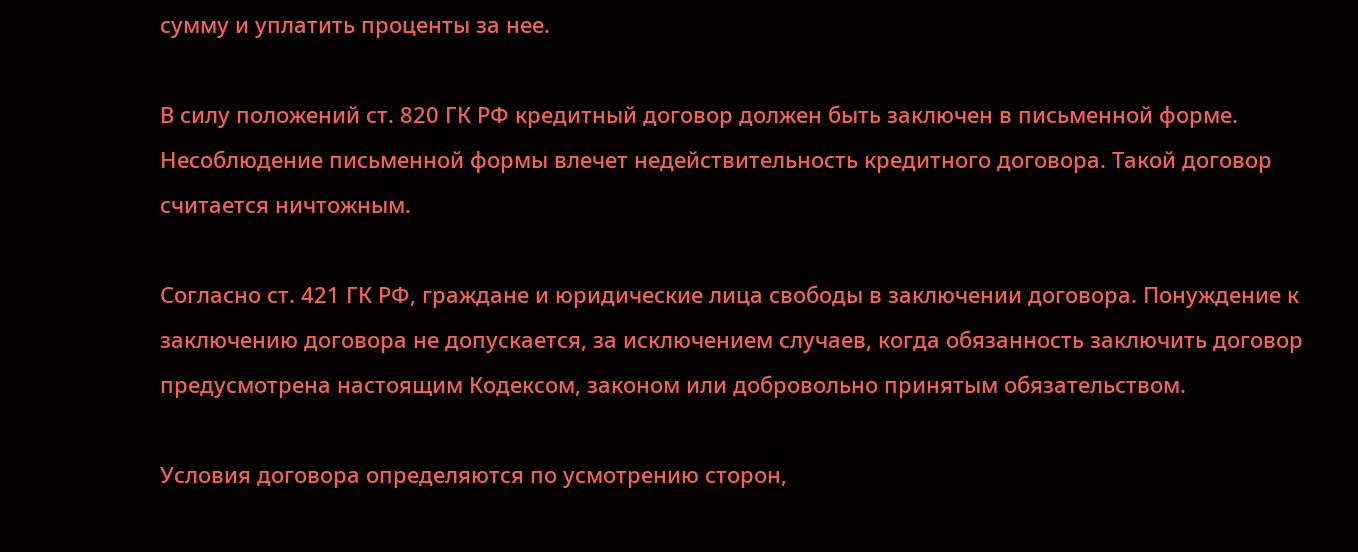сумму и уплатить проценты за нее.

В силу положений ст. 820 ГК РФ кредитный договор должен быть заключен в письменной форме. Несоблюдение письменной формы влечет недействительность кредитного договора. Такой договор считается ничтожным.

Согласно ст. 421 ГК РФ, граждане и юридические лица свободы в заключении договора. Понуждение к заключению договора не допускается, за исключением случаев, когда обязанность заключить договор предусмотрена настоящим Кодексом, законом или добровольно принятым обязательством.

Условия договора определяются по усмотрению сторон,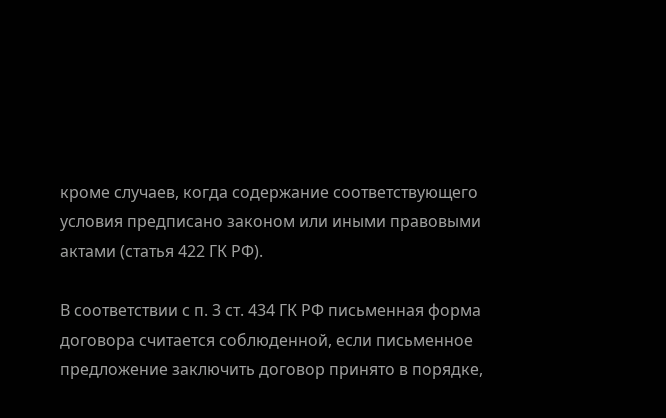кроме случаев, когда содержание соответствующего условия предписано законом или иными правовыми актами (статья 422 ГК РФ).

В соответствии с п. 3 ст. 434 ГК РФ письменная форма договора считается соблюденной, если письменное предложение заключить договор принято в порядке,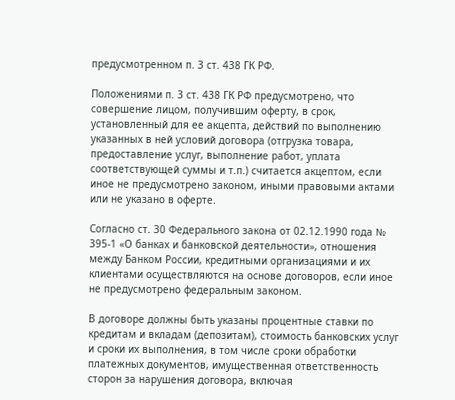предусмотренном п. 3 ст. 438 ГК РФ.

Положениями п. 3 ст. 438 ГК РФ предусмотрено, что совершение лицом, получившим оферту, в срок, установленный для ее акцепта, действий по выполнению указанных в ней условий договора (отгрузка товара, предоставление услуг, выполнение работ, уплата соответствующей суммы и т.п.) считается акцептом, если иное не предусмотрено законом, иными правовыми актами или не указано в оферте.

Согласно ст. 30 Федерального закона от 02.12.1990 года № 395-1 «О банках и банковской деятельности», отношения между Банком России, кредитными организациями и их клиентами осуществляются на основе договоров, если иное не предусмотрено федеральным законом.

В договоре должны быть указаны процентные ставки по кредитам и вкладам (депозитам), стоимость банковских услуг и сроки их выполнения, в том числе сроки обработки платежных документов, имущественная ответственность сторон за нарушения договора, включая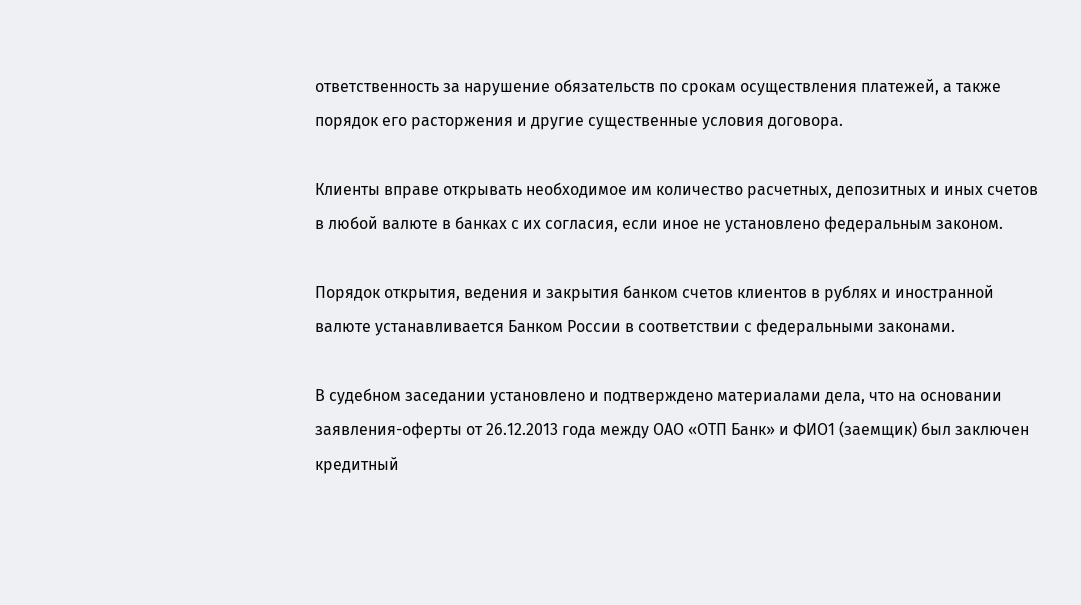ответственность за нарушение обязательств по срокам осуществления платежей, а также порядок его расторжения и другие существенные условия договора.

Клиенты вправе открывать необходимое им количество расчетных, депозитных и иных счетов в любой валюте в банках с их согласия, если иное не установлено федеральным законом.

Порядок открытия, ведения и закрытия банком счетов клиентов в рублях и иностранной валюте устанавливается Банком России в соответствии с федеральными законами.

В судебном заседании установлено и подтверждено материалами дела, что на основании заявления-оферты от 26.12.2013 года между ОАО «ОТП Банк» и ФИО1 (заемщик) был заключен кредитный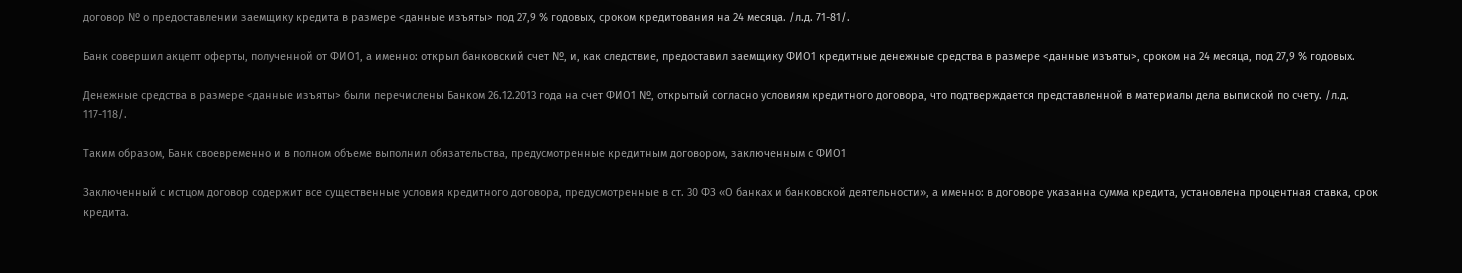договор № о предоставлении заемщику кредита в размере <данные изъяты> под 27,9 % годовых, сроком кредитования на 24 месяца. /л.д. 71-81/.

Банк совершил акцепт оферты, полученной от ФИО1, а именно: открыл банковский счет №, и, как следствие, предоставил заемщику ФИО1 кредитные денежные средства в размере <данные изъяты>, сроком на 24 месяца, под 27,9 % годовых.

Денежные средства в размере <данные изъяты> были перечислены Банком 26.12.2013 года на счет ФИО1 №, открытый согласно условиям кредитного договора, что подтверждается представленной в материалы дела выпиской по счету. /л.д. 117-118/.

Таким образом, Банк своевременно и в полном объеме выполнил обязательства, предусмотренные кредитным договором, заключенным с ФИО1

Заключенный с истцом договор содержит все существенные условия кредитного договора, предусмотренные в ст. 30 ФЗ «О банках и банковской деятельности», а именно: в договоре указанна сумма кредита, установлена процентная ставка, срок кредита.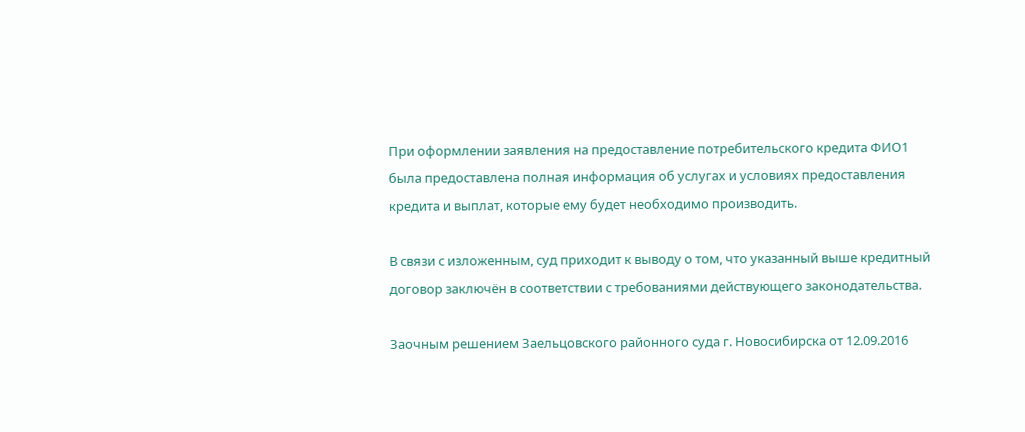При оформлении заявления на предоставление потребительского кредита ФИО1 была предоставлена полная информация об услугах и условиях предоставления кредита и выплат, которые ему будет необходимо производить.

В связи с изложенным, суд приходит к выводу о том, что указанный выше кредитный договор заключён в соответствии с требованиями действующего законодательства.

Заочным решением Заельцовского районного суда г. Новосибирска от 12.09.2016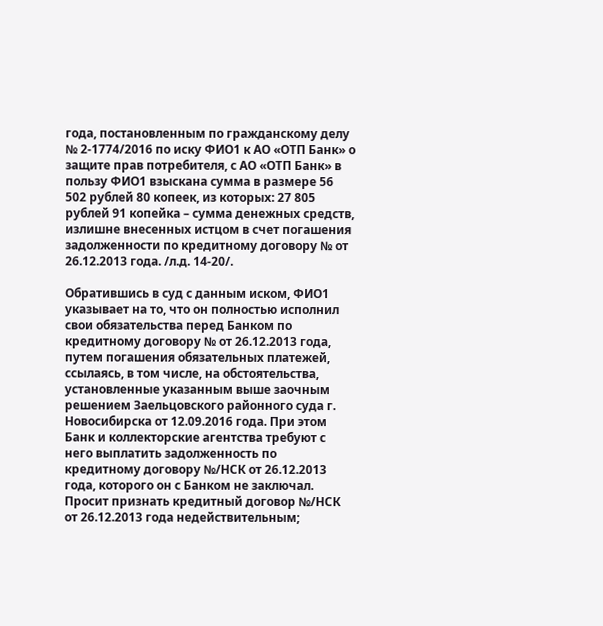года, постановленным по гражданскому делу № 2-1774/2016 по иску ФИО1 к АО «ОТП Банк» о защите прав потребителя, с АО «ОТП Банк» в пользу ФИО1 взыскана сумма в размере 56 502 рублей 80 копеек, из которых: 27 805 рублей 91 копейка – сумма денежных средств, излишне внесенных истцом в счет погашения задолженности по кредитному договору № от 26.12.2013 года. /л.д. 14-20/.

Обратившись в суд с данным иском, ФИО1 указывает на то, что он полностью исполнил свои обязательства перед Банком по кредитному договору № от 26.12.2013 года, путем погашения обязательных платежей, ссылаясь, в том числе, на обстоятельства, установленные указанным выше заочным решением Заельцовского районного суда г. Новосибирска от 12.09.2016 года. При этом Банк и коллекторские агентства требуют с него выплатить задолженность по кредитному договору №/НСК от 26.12.2013 года, которого он с Банком не заключал. Просит признать кредитный договор №/НСК от 26.12.2013 года недействительным;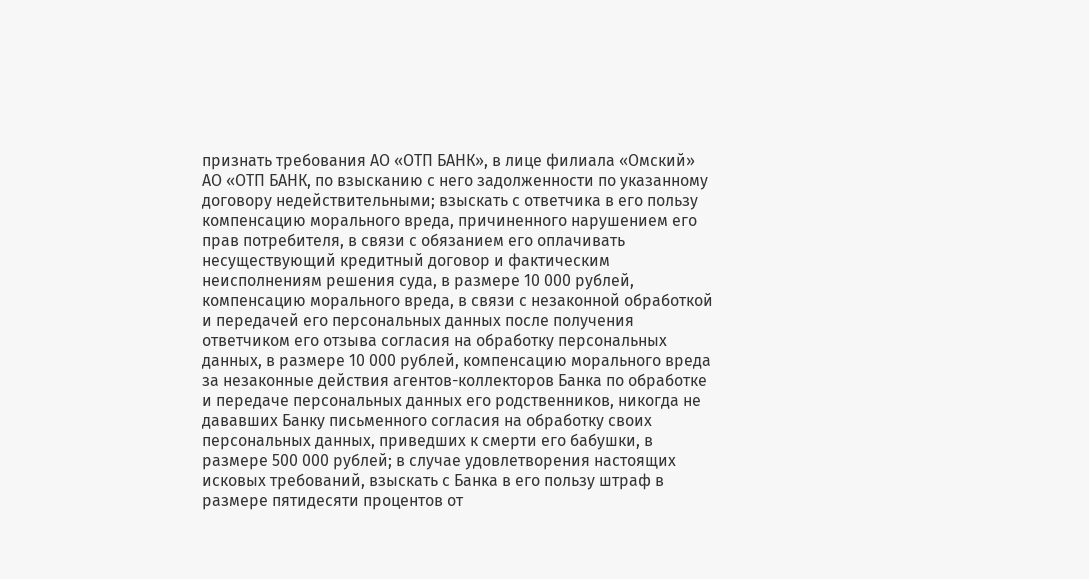признать требования АО «ОТП БАНК», в лице филиала «Омский» АО «ОТП БАНК, по взысканию с него задолженности по указанному договору недействительными; взыскать с ответчика в его пользу компенсацию морального вреда, причиненного нарушением его прав потребителя, в связи с обязанием его оплачивать несуществующий кредитный договор и фактическим неисполнениям решения суда, в размере 10 000 рублей, компенсацию морального вреда, в связи с незаконной обработкой и передачей его персональных данных после получения ответчиком его отзыва согласия на обработку персональных данных, в размере 10 000 рублей, компенсацию морального вреда за незаконные действия агентов-коллекторов Банка по обработке и передаче персональных данных его родственников, никогда не дававших Банку письменного согласия на обработку своих персональных данных, приведших к смерти его бабушки, в размере 500 000 рублей; в случае удовлетворения настоящих исковых требований, взыскать с Банка в его пользу штраф в размере пятидесяти процентов от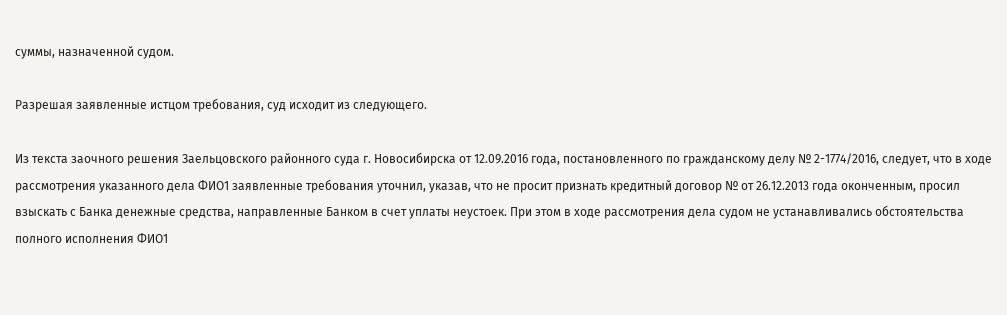суммы, назначенной судом.

Разрешая заявленные истцом требования, суд исходит из следующего.

Из текста заочного решения Заельцовского районного суда г. Новосибирска от 12.09.2016 года, постановленного по гражданскому делу № 2-1774/2016, следует, что в ходе рассмотрения указанного дела ФИО1 заявленные требования уточнил, указав, что не просит признать кредитный договор № от 26.12.2013 года оконченным, просил взыскать с Банка денежные средства, направленные Банком в счет уплаты неустоек. При этом в ходе рассмотрения дела судом не устанавливались обстоятельства полного исполнения ФИО1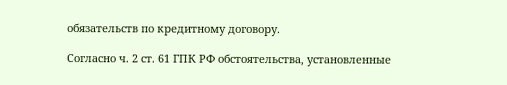обязательств по кредитному договору.

Согласно ч. 2 ст. 61 ГПК РФ обстоятельства, установленные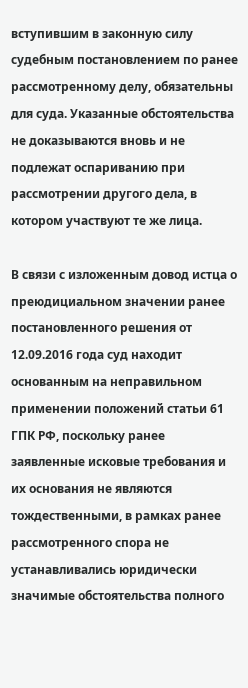вступившим в законную силу судебным постановлением по ранее рассмотренному делу, обязательны для суда. Указанные обстоятельства не доказываются вновь и не подлежат оспариванию при рассмотрении другого дела, в котором участвуют те же лица.

В связи с изложенным довод истца о преюдициальном значении ранее постановленного решения от 12.09.2016 года суд находит основанным на неправильном применении положений статьи 61 ГПК РФ, поскольку ранее заявленные исковые требования и их основания не являются тождественными, в рамках ранее рассмотренного спора не устанавливались юридически значимые обстоятельства полного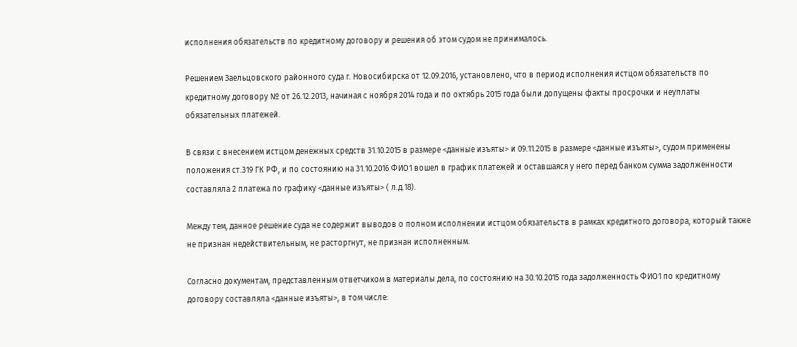исполнения обязательств по кредитному договору и решения об этом судом не принималось.

Решением Заельцовского районного суда г. Новосибирска от 12.09.2016, установлено, что в период исполнения истцом обязательств по кредитному договору № от 26.12.2013, начиная с ноября 2014 года и по октябрь 2015 года были допущены факты просрочки и неуплаты обязательных платежей.

В связи с внесением истцом денежных средств 31.10.2015 в размере <данные изъяты> и 09.11.2015 в размере <данные изъяты>, судом применены положения ст.319 ГК РФ, и по состоянию на 31.10.2016 ФИО1 вошел в график платежей и оставшаяся у него перед банком сумма задолженности составляла 2 платежа по графику <данные изъяты> ( л.д.18).

Между тем, данное решение суда не содержит выводов о полном исполнении истцом обязательств в рамках кредитного договора, который также не признан недействительным, не расторгнут, не признан исполненным.

Согласно документам, представленным ответчиком в материалы дела, по состоянию на 30.10.2015 года задолженность ФИО1 по кредитному договору составляла <данные изъяты>, в том числе: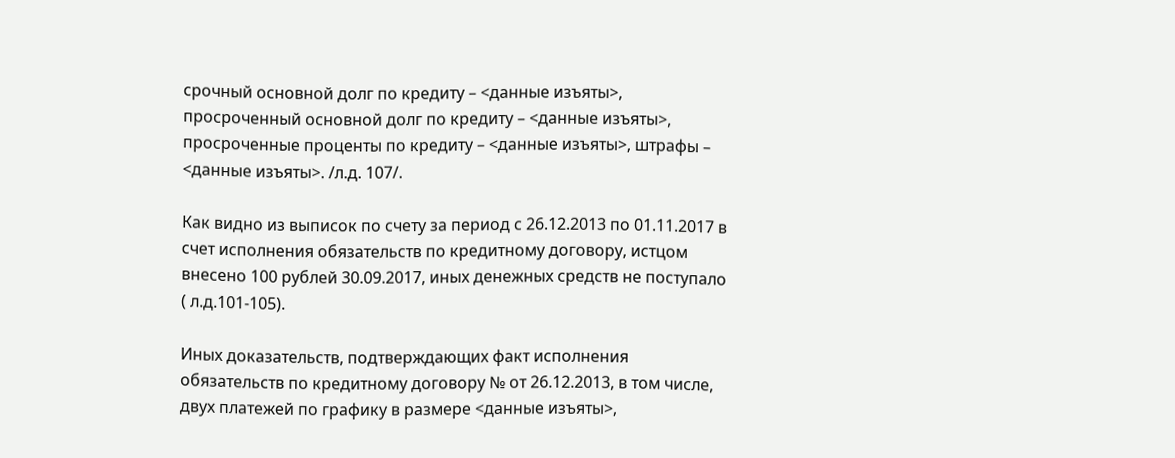срочный основной долг по кредиту – <данные изъяты>, просроченный основной долг по кредиту – <данные изъяты>, просроченные проценты по кредиту – <данные изъяты>, штрафы – <данные изъяты>. /л.д. 107/.

Как видно из выписок по счету за период с 26.12.2013 по 01.11.2017 в счет исполнения обязательств по кредитному договору, истцом внесено 100 рублей 30.09.2017, иных денежных средств не поступало ( л.д.101-105).

Иных доказательств, подтверждающих факт исполнения обязательств по кредитному договору № от 26.12.2013, в том числе, двух платежей по графику в размере <данные изъяты>,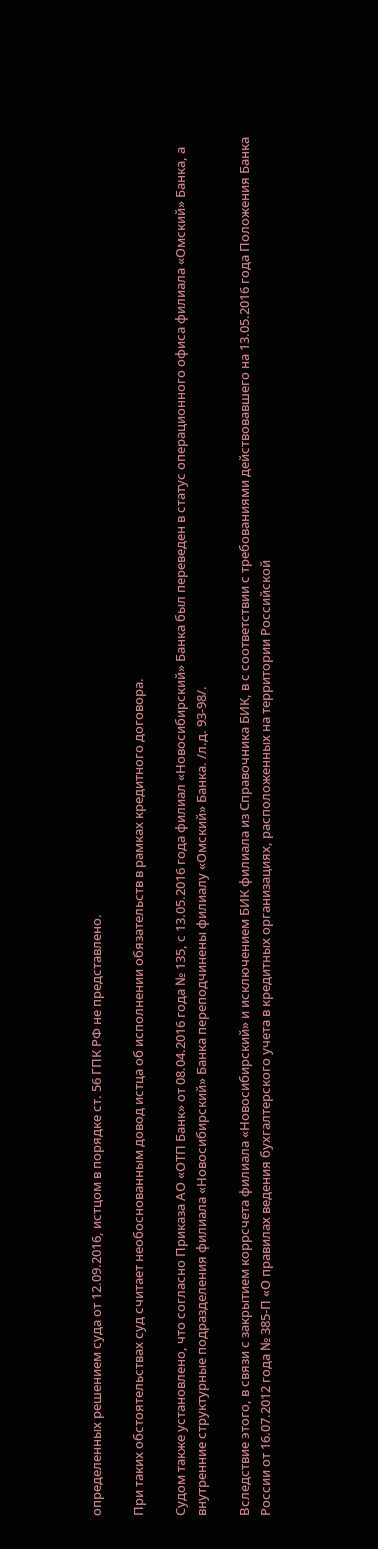определенных решением суда от 12.09.2016, истцом в порядке ст. 56 ГПК РФ не представлено.

При таких обстоятельствах суд считает необоснованным довод истца об исполнении обязательств в рамках кредитного договора.

Судом также установлено, что согласно Приказа АО «ОТП Банк» от 08.04.2016 года № 135, с 13.05.2016 года филиал «Новосибирский» Банка был переведен в статус операционного офиса филиала «Омский» Банка, а внутренние структурные подразделения филиала «Новосибирский» Банка переподчинены филиалу «Омский» Банка. /л.д. 93-98/.

Вследствие этого, в связи с закрытием коррсчета филиала «Новосибирский» и исключением БИК филиала из Справочника БИК, в с соответствии с требованиями действовавшего на 13.05.2016 года Положения Банка России от 16.07.2012 года № 385-П «О правилах ведения бухгалтерского учета в кредитных организациях, расположенных на территории Российской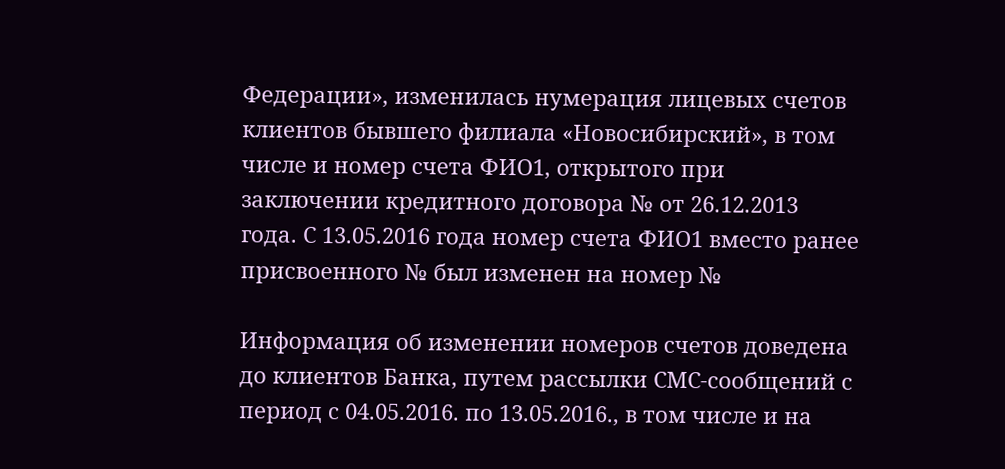Федерации», изменилась нумерация лицевых счетов клиентов бывшего филиала «Новосибирский», в том числе и номер счета ФИО1, открытого при заключении кредитного договора № от 26.12.2013 года. С 13.05.2016 года номер счета ФИО1 вместо ранее присвоенного № был изменен на номер №

Информация об изменении номеров счетов доведена до клиентов Банка, путем рассылки СМС-сообщений с период с 04.05.2016. по 13.05.2016., в том числе и на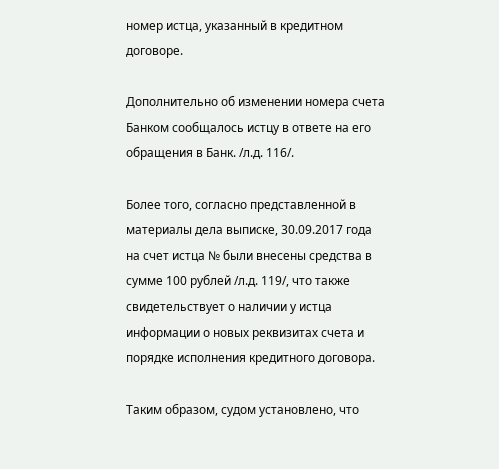номер истца, указанный в кредитном договоре.

Дополнительно об изменении номера счета Банком сообщалось истцу в ответе на его обращения в Банк. /л.д. 116/.

Более того, согласно представленной в материалы дела выписке, 30.09.2017 года на счет истца № были внесены средства в сумме 100 рублей /л.д. 119/, что также свидетельствует о наличии у истца информации о новых реквизитах счета и порядке исполнения кредитного договора.

Таким образом, судом установлено, что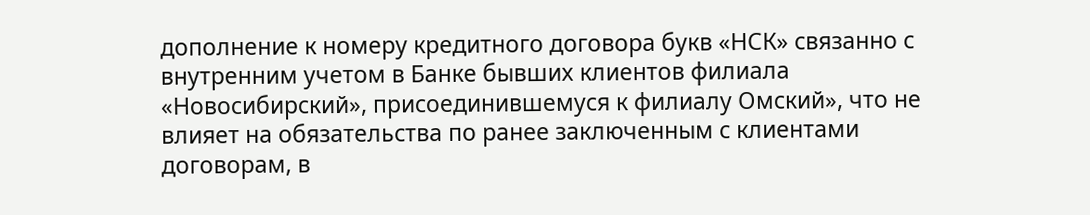дополнение к номеру кредитного договора букв «НСК» связанно с внутренним учетом в Банке бывших клиентов филиала «Новосибирский», присоединившемуся к филиалу Омский», что не влияет на обязательства по ранее заключенным с клиентами договорам, в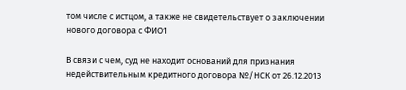том числе с истцом, а также не свидетельствует о заключении нового договора с ФИО1

В связи с чем, суд не находит оснований для признания недействительным кредитного договора №/НСК от 26.12.2013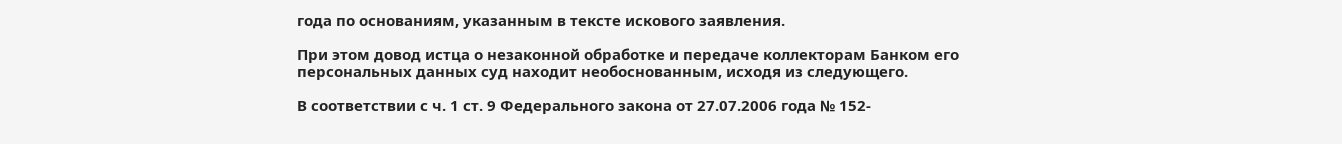года по основаниям, указанным в тексте искового заявления.

При этом довод истца о незаконной обработке и передаче коллекторам Банком его персональных данных суд находит необоснованным, исходя из следующего.

В соответствии с ч. 1 ст. 9 Федерального закона от 27.07.2006 года № 152-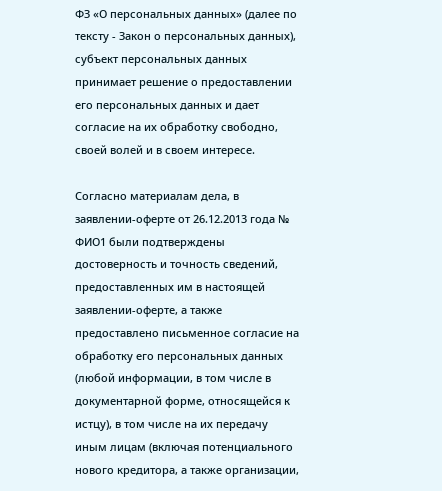ФЗ «О персональных данных» (далее по тексту - Закон о персональных данных), субъект персональных данных принимает решение о предоставлении его персональных данных и дает согласие на их обработку свободно, своей волей и в своем интересе.

Согласно материалам дела, в заявлении-оферте от 26.12.2013 года № ФИО1 были подтверждены достоверность и точность сведений, предоставленных им в настоящей заявлении-оферте, а также предоставлено письменное согласие на обработку его персональных данных (любой информации, в том числе в документарной форме, относящейся к истцу), в том числе на их передачу иным лицам (включая потенциального нового кредитора, а также организации,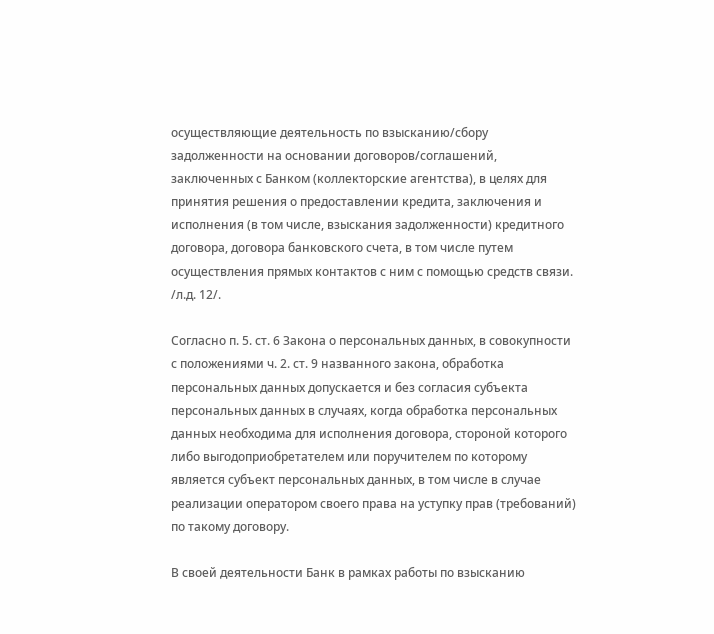осуществляющие деятельность по взысканию/сбору задолженности на основании договоров/соглашений, заключенных с Банком (коллекторские агентства), в целях для принятия решения о предоставлении кредита, заключения и исполнения (в том числе, взыскания задолженности) кредитного договора, договора банковского счета, в том числе путем осуществления прямых контактов с ним с помощью средств связи. /л.д. 12/.

Согласно п. 5. ст. 6 Закона о персональных данных, в совокупности с положениями ч. 2. ст. 9 названного закона, обработка персональных данных допускается и без согласия субъекта персональных данных в случаях, когда обработка персональных данных необходима для исполнения договора, стороной которого либо выгодоприобретателем или поручителем по которому является субъект персональных данных, в том числе в случае реализации оператором своего права на уступку прав (требований) по такому договору.

В своей деятельности Банк в рамках работы по взысканию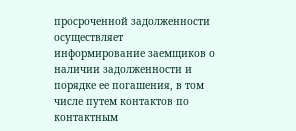просроченной задолженности осуществляет информирование заемщиков о наличии задолженности и порядке ее погашения, в том числе путем контактов по контактным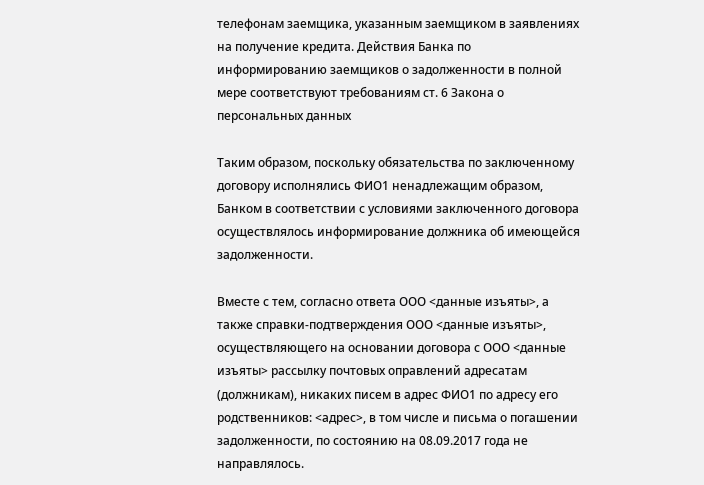телефонам заемщика, указанным заемщиком в заявлениях на получение кредита. Действия Банка по информированию заемщиков о задолженности в полной мере соответствуют требованиям ст. 6 Закона о персональных данных

Таким образом, поскольку обязательства по заключенному договору исполнялись ФИО1 ненадлежащим образом, Банком в соответствии с условиями заключенного договора осуществлялось информирование должника об имеющейся задолженности.

Вместе с тем, согласно ответа ООО <данные изъяты>, а также справки-подтверждения ООО <данные изъяты>, осуществляющего на основании договора с ООО <данные изъяты> рассылку почтовых оправлений адресатам (должникам), никаких писем в адрес ФИО1 по адресу его родственников: <адрес>, в том числе и письма о погашении задолженности, по состоянию на 08.09.2017 года не направлялось.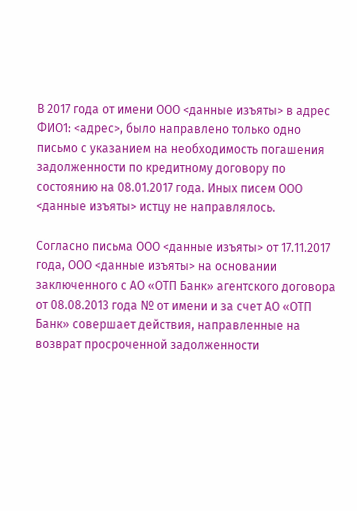В 2017 года от имени ООО <данные изъяты> в адрес ФИО1: <адрес>, было направлено только одно письмо с указанием на необходимость погашения задолженности по кредитному договору по состоянию на 08.01.2017 года. Иных писем ООО <данные изъяты> истцу не направлялось.

Согласно письма ООО <данные изъяты> от 17.11.2017 года, ООО <данные изъяты> на основании заключенного с АО «ОТП Банк» агентского договора от 08.08.2013 года № от имени и за счет АО «ОТП Банк» совершает действия, направленные на возврат просроченной задолженности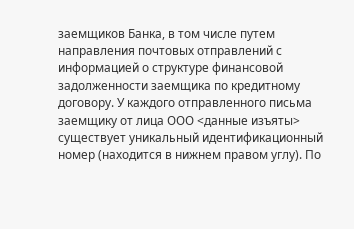заемщиков Банка, в том числе путем направления почтовых отправлений с информацией о структуре финансовой задолженности заемщика по кредитному договору. У каждого отправленного письма заемщику от лица ООО <данные изъяты> существует уникальный идентификационный номер (находится в нижнем правом углу). По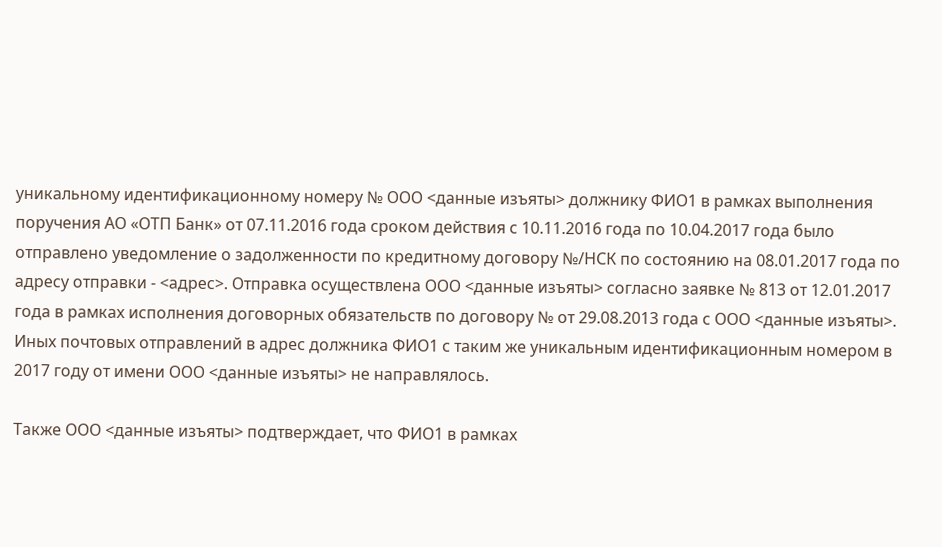уникальному идентификационному номеру № ООО <данные изъяты> должнику ФИО1 в рамках выполнения поручения АО «ОТП Банк» от 07.11.2016 года сроком действия с 10.11.2016 года по 10.04.2017 года было отправлено уведомление о задолженности по кредитному договору №/НСК по состоянию на 08.01.2017 года по адресу отправки - <адрес>. Отправка осуществлена ООО <данные изъяты> согласно заявке № 813 от 12.01.2017 года в рамках исполнения договорных обязательств по договору № от 29.08.2013 года с ООО <данные изъяты>. Иных почтовых отправлений в адрес должника ФИО1 с таким же уникальным идентификационным номером в 2017 году от имени ООО <данные изъяты> не направлялось.

Также ООО <данные изъяты> подтверждает, что ФИО1 в рамках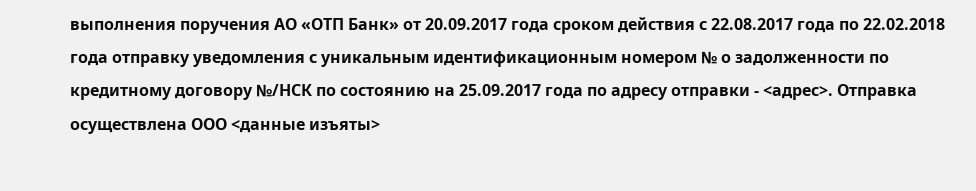выполнения поручения АО «ОТП Банк» от 20.09.2017 года сроком действия с 22.08.2017 года по 22.02.2018 года отправку уведомления с уникальным идентификационным номером № о задолженности по кредитному договору №/НСК по состоянию на 25.09.2017 года по адресу отправки - <адрес>. Отправка осуществлена ООО <данные изъяты>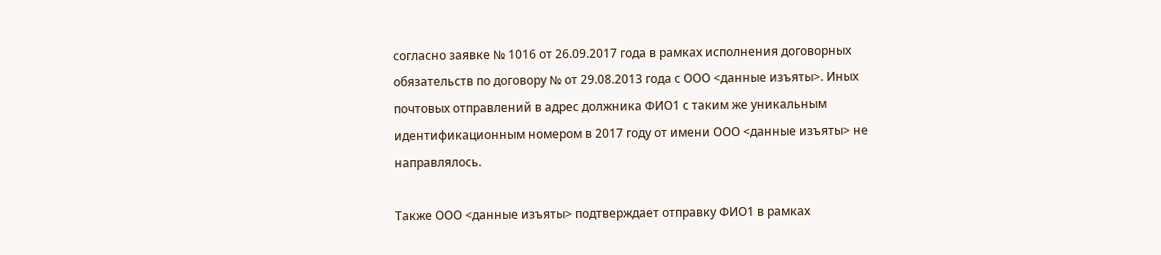согласно заявке № 1016 от 26.09.2017 года в рамках исполнения договорных обязательств по договору № от 29.08.2013 года с ООО <данные изъяты>. Иных почтовых отправлений в адрес должника ФИО1 с таким же уникальным идентификационным номером в 2017 году от имени ООО <данные изъяты> не направлялось.

Также ООО <данные изъяты> подтверждает отправку ФИО1 в рамках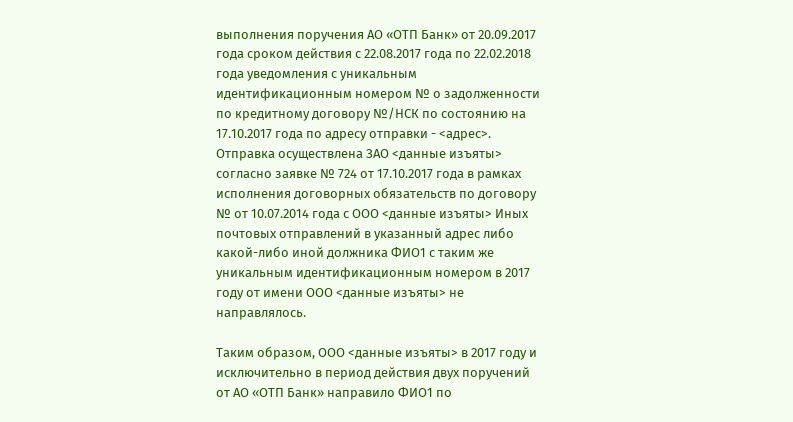выполнения поручения АО «ОТП Банк» от 20.09.2017 года сроком действия с 22.08.2017 года по 22.02.2018 года уведомления с уникальным идентификационным номером № о задолженности по кредитному договору №/НСК по состоянию на 17.10.2017 года по адресу отправки - <адрес>. Отправка осуществлена ЗАО <данные изъяты> согласно заявке № 724 от 17.10.2017 года в рамках исполнения договорных обязательств по договору № от 10.07.2014 года с ООО <данные изъяты> Иных почтовых отправлений в указанный адрес либо какой-либо иной должника ФИО1 с таким же уникальным идентификационным номером в 2017 году от имени ООО <данные изъяты> не направлялось.

Таким образом, ООО <данные изъяты> в 2017 году и исключительно в период действия двух поручений от АО «ОТП Банк» направило ФИО1 по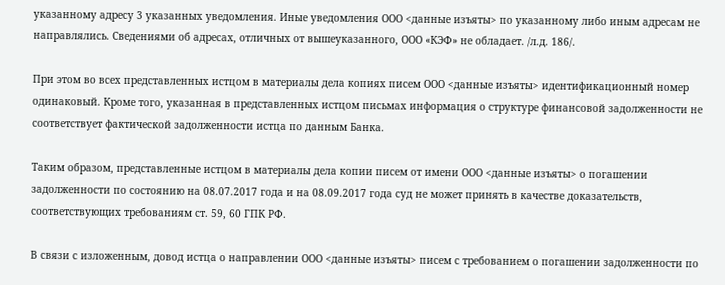указанному адресу 3 указанных уведомления. Иные уведомления ООО <данные изъяты> по указанному либо иным адресам не направлялись. Сведениями об адресах, отличных от вышеуказанного, ООО «КЭФ» не обладает. /л.д. 186/.

При этом во всех представленных истцом в материалы дела копиях писем ООО <данные изъяты> идентификационный номер одинаковый. Кроме того, указанная в представленных истцом письмах информация о структуре финансовой задолженности не соответствует фактической задолженности истца по данным Банка.

Таким образом, представленные истцом в материалы дела копии писем от имени ООО <данные изъяты> о погашении задолженности по состоянию на 08.07.2017 года и на 08.09.2017 года суд не может принять в качестве доказательств, соответствующих требованиям ст. 59, 60 ГПК РФ.

В связи с изложенным, довод истца о направлении ООО <данные изъяты> писем с требованием о погашении задолженности по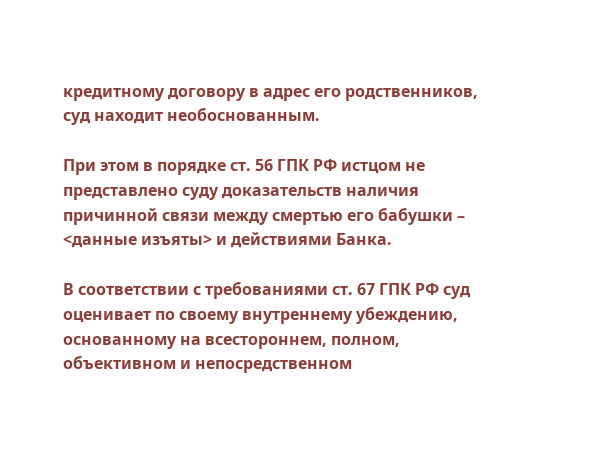кредитному договору в адрес его родственников, суд находит необоснованным.

При этом в порядке ст. 56 ГПК РФ истцом не представлено суду доказательств наличия причинной связи между смертью его бабушки – <данные изъяты> и действиями Банка.

В соответствии с требованиями ст. 67 ГПК РФ суд оценивает по своему внутреннему убеждению, основанному на всестороннем, полном, объективном и непосредственном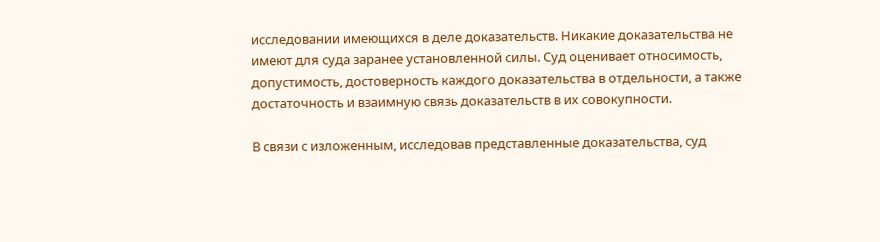исследовании имеющихся в деле доказательств. Никакие доказательства не имеют для суда заранее установленной силы. Суд оценивает относимость, допустимость, достоверность каждого доказательства в отдельности, а также достаточность и взаимную связь доказательств в их совокупности.

В связи с изложенным, исследовав представленные доказательства, суд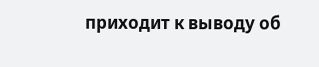приходит к выводу об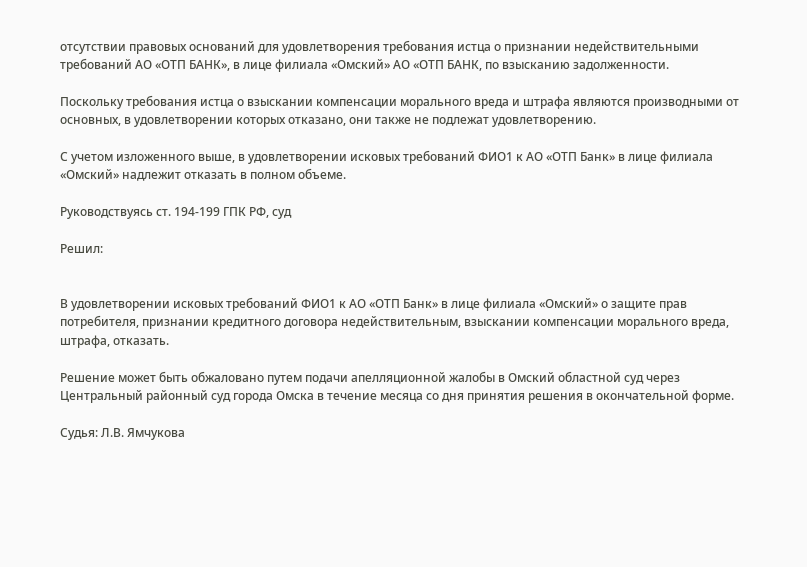отсутствии правовых оснований для удовлетворения требования истца о признании недействительными требований АО «ОТП БАНК», в лице филиала «Омский» АО «ОТП БАНК, по взысканию задолженности.

Поскольку требования истца о взыскании компенсации морального вреда и штрафа являются производными от основных, в удовлетворении которых отказано, они также не подлежат удовлетворению.

С учетом изложенного выше, в удовлетворении исковых требований ФИО1 к АО «ОТП Банк» в лице филиала «Омский» надлежит отказать в полном объеме.

Руководствуясь ст. 194-199 ГПК РФ, суд

Решил:


В удовлетворении исковых требований ФИО1 к АО «ОТП Банк» в лице филиала «Омский» о защите прав потребителя, признании кредитного договора недействительным, взыскании компенсации морального вреда, штрафа, отказать.

Решение может быть обжаловано путем подачи апелляционной жалобы в Омский областной суд через Центральный районный суд города Омска в течение месяца со дня принятия решения в окончательной форме.

Судья: Л.В. Ямчукова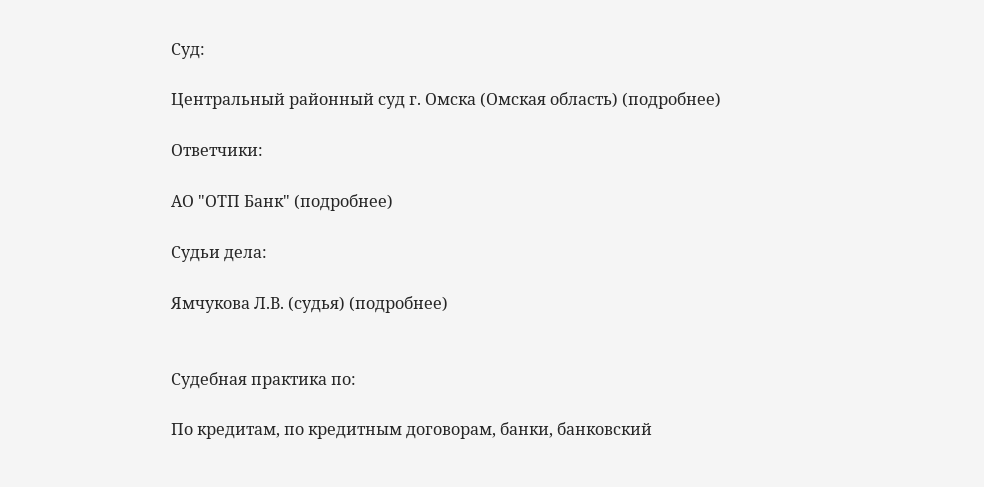Суд:

Центральный районный суд г. Омска (Омская область) (подробнее)

Ответчики:

АО "ОТП Банк" (подробнее)

Судьи дела:

Ямчукова Л.В. (судья) (подробнее)


Судебная практика по:

По кредитам, по кредитным договорам, банки, банковский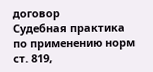договор
Судебная практика по применению норм ст. 819,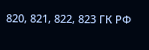820, 821, 822, 823 ГК РФ